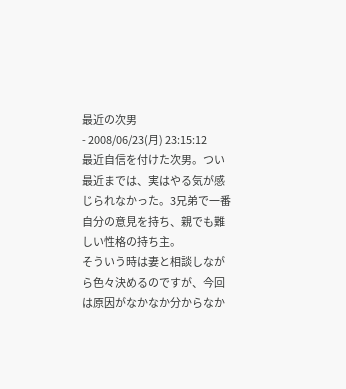最近の次男
- 2008/06/23(月) 23:15:12
最近自信を付けた次男。つい最近までは、実はやる気が感じられなかった。3兄弟で一番自分の意見を持ち、親でも難しい性格の持ち主。
そういう時は妻と相談しながら色々決めるのですが、今回は原因がなかなか分からなか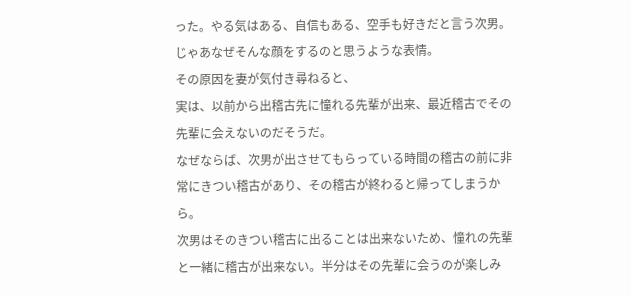った。やる気はある、自信もある、空手も好きだと言う次男。
じゃあなぜそんな顔をするのと思うような表情。
その原因を妻が気付き尋ねると、
実は、以前から出稽古先に憧れる先輩が出来、最近稽古でその先輩に会えないのだそうだ。
なぜならば、次男が出させてもらっている時間の稽古の前に非常にきつい稽古があり、その稽古が終わると帰ってしまうから。
次男はそのきつい稽古に出ることは出来ないため、憧れの先輩と一緒に稽古が出来ない。半分はその先輩に会うのが楽しみ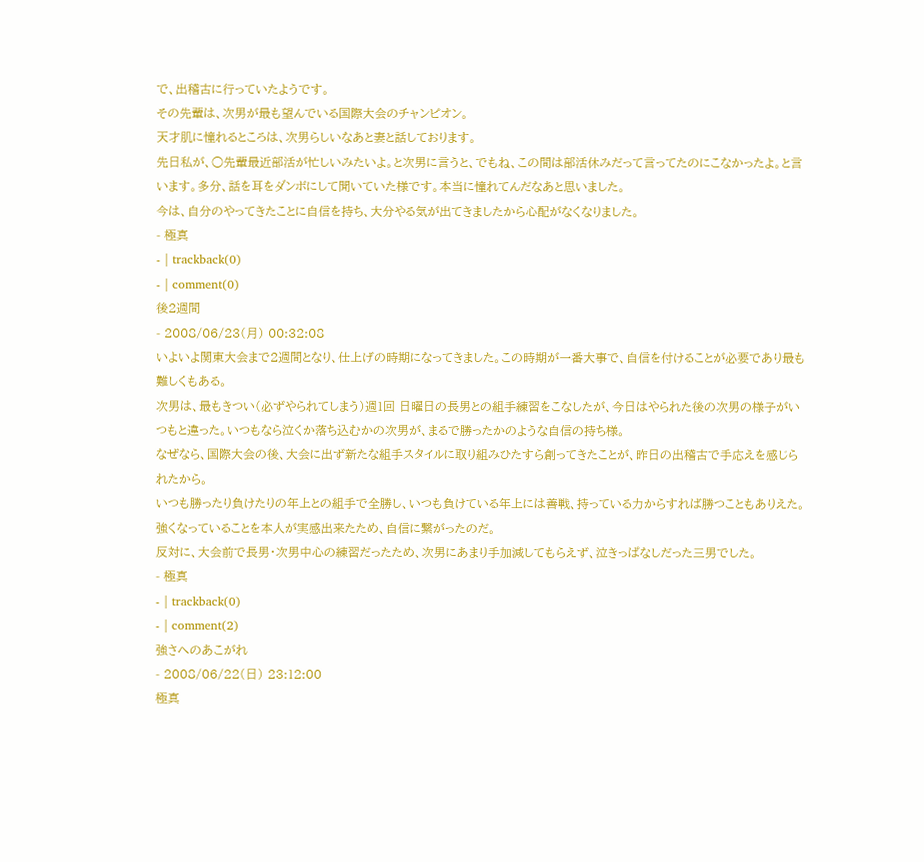で、出稽古に行っていたようです。
その先輩は、次男が最も望んでいる国際大会のチャンピオン。
天才肌に憧れるところは、次男らしいなあと妻と話しております。
先日私が、○先輩最近部活が忙しいみたいよ。と次男に言うと、でもね、この間は部活休みだって言ってたのにこなかったよ。と言います。多分、話を耳をダンボにして聞いていた様です。本当に憧れてんだなあと思いました。
今は、自分のやってきたことに自信を持ち、大分やる気が出てきましたから心配がなくなりました。
- 極真
- | trackback(0)
- | comment(0)
後2週間
- 2008/06/23(月) 00:32:08
いよいよ関東大会まで2週間となり、仕上げの時期になってきました。この時期が一番大事で、自信を付けることが必要であり最も難しくもある。
次男は、最もきつい(必ずやられてしまう)週1回 日曜日の長男との組手練習をこなしたが、今日はやられた後の次男の様子がいつもと違った。いつもなら泣くか落ち込むかの次男が、まるで勝ったかのような自信の持ち様。
なぜなら、国際大会の後、大会に出ず新たな組手スタイルに取り組みひたすら創ってきたことが、昨日の出稽古で手応えを感じられたから。
いつも勝ったり負けたりの年上との組手で全勝し、いつも負けている年上には善戦、持っている力からすれば勝つこともありえた。
強くなっていることを本人が実感出来たため、自信に繋がったのだ。
反対に、大会前で長男・次男中心の練習だったため、次男にあまり手加減してもらえず、泣きっぱなしだった三男でした。
- 極真
- | trackback(0)
- | comment(2)
強さへのあこがれ
- 2008/06/22(日) 23:12:00
極真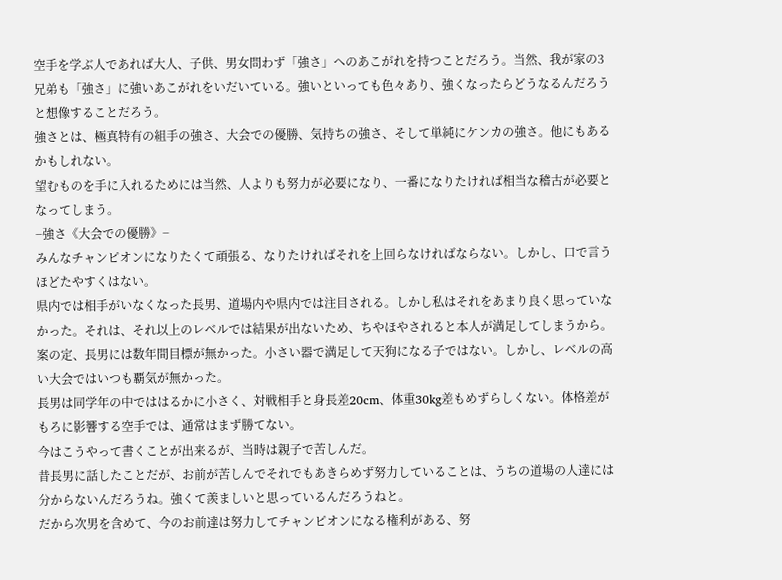空手を学ぶ人であれば大人、子供、男女問わず「強さ」へのあこがれを持つことだろう。当然、我が家の3兄弟も「強さ」に強いあこがれをいだいている。強いといっても色々あり、強くなったらどうなるんだろうと想像することだろう。
強さとは、極真特有の組手の強さ、大会での優勝、気持ちの強さ、そして単純にケンカの強さ。他にもあるかもしれない。
望むものを手に入れるためには当然、人よりも努力が必要になり、一番になりたければ相当な稽古が必要となってしまう。
−強さ《大会での優勝》−
みんなチャンピオンになりたくて頑張る、なりたければそれを上回らなければならない。しかし、口で言うほどたやすくはない。
県内では相手がいなくなった長男、道場内や県内では注目される。しかし私はそれをあまり良く思っていなかった。それは、それ以上のレベルでは結果が出ないため、ちやほやされると本人が満足してしまうから。
案の定、長男には数年間目標が無かった。小さい器で満足して天狗になる子ではない。しかし、レベルの高い大会ではいつも覇気が無かった。
長男は同学年の中でははるかに小さく、対戦相手と身長差20cm、体重30kg差もめずらしくない。体格差がもろに影響する空手では、通常はまず勝てない。
今はこうやって書くことが出来るが、当時は親子で苦しんだ。
昔長男に話したことだが、お前が苦しんでそれでもあきらめず努力していることは、うちの道場の人達には分からないんだろうね。強くて羨ましいと思っているんだろうねと。
だから次男を含めて、今のお前達は努力してチャンピオンになる権利がある、努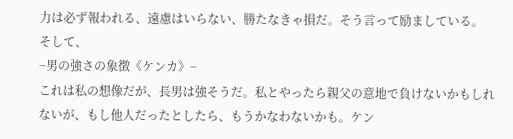力は必ず報われる、遠慮はいらない、勝たなきゃ損だ。そう言って励ましている。
そして、
−男の強さの象徴《ケンカ》−
これは私の想像だが、長男は強そうだ。私とやったら親父の意地で負けないかもしれないが、もし他人だったとしたら、もうかなわないかも。ケン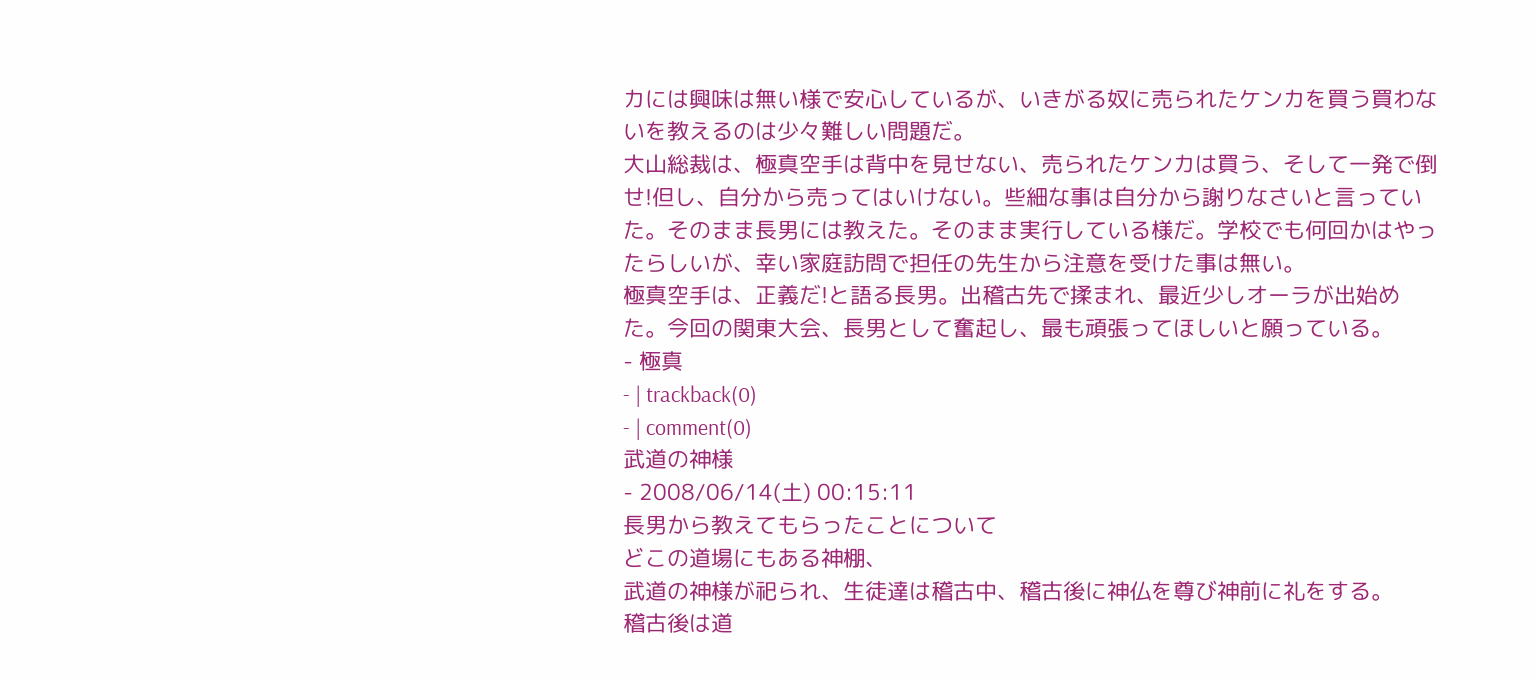カには興味は無い様で安心しているが、いきがる奴に売られたケンカを買う買わないを教えるのは少々難しい問題だ。
大山総裁は、極真空手は背中を見せない、売られたケンカは買う、そして一発で倒せ!但し、自分から売ってはいけない。些細な事は自分から謝りなさいと言っていた。そのまま長男には教えた。そのまま実行している様だ。学校でも何回かはやったらしいが、幸い家庭訪問で担任の先生から注意を受けた事は無い。
極真空手は、正義だ!と語る長男。出稽古先で揉まれ、最近少しオーラが出始めた。今回の関東大会、長男として奮起し、最も頑張ってほしいと願っている。
- 極真
- | trackback(0)
- | comment(0)
武道の神様
- 2008/06/14(土) 00:15:11
長男から教えてもらったことについて
どこの道場にもある神棚、
武道の神様が祀られ、生徒達は稽古中、稽古後に神仏を尊び神前に礼をする。
稽古後は道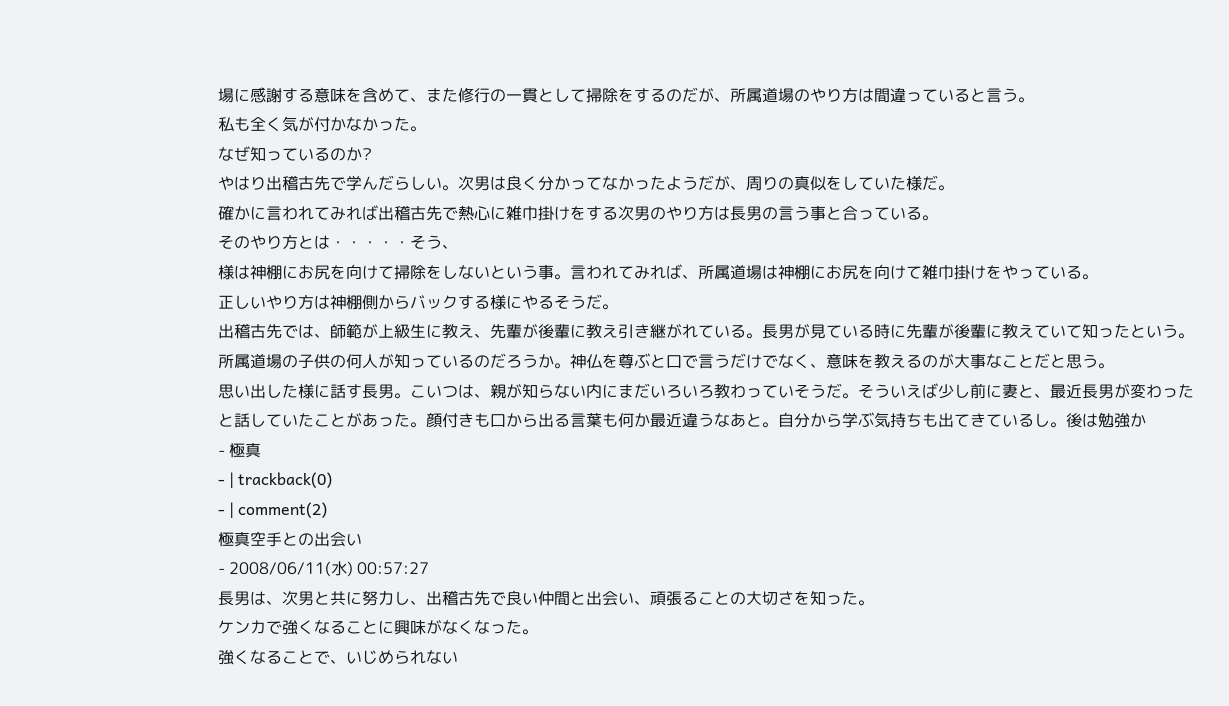場に感謝する意味を含めて、また修行の一貫として掃除をするのだが、所属道場のやり方は間違っていると言う。
私も全く気が付かなかった。
なぜ知っているのか?
やはり出稽古先で学んだらしい。次男は良く分かってなかったようだが、周りの真似をしていた様だ。
確かに言われてみれば出稽古先で熱心に雑巾掛けをする次男のやり方は長男の言う事と合っている。
そのやり方とは・・・・・そう、
様は神棚にお尻を向けて掃除をしないという事。言われてみれば、所属道場は神棚にお尻を向けて雑巾掛けをやっている。
正しいやり方は神棚側からバックする様にやるそうだ。
出稽古先では、師範が上級生に教え、先輩が後輩に教え引き継がれている。長男が見ている時に先輩が後輩に教えていて知ったという。
所属道場の子供の何人が知っているのだろうか。神仏を尊ぶと口で言うだけでなく、意味を教えるのが大事なことだと思う。
思い出した様に話す長男。こいつは、親が知らない内にまだいろいろ教わっていそうだ。そういえば少し前に妻と、最近長男が変わったと話していたことがあった。顔付きも口から出る言葉も何か最近違うなあと。自分から学ぶ気持ちも出てきているし。後は勉強か
- 極真
- | trackback(0)
- | comment(2)
極真空手との出会い
- 2008/06/11(水) 00:57:27
長男は、次男と共に努力し、出稽古先で良い仲間と出会い、頑張ることの大切さを知った。
ケンカで強くなることに興味がなくなった。
強くなることで、いじめられない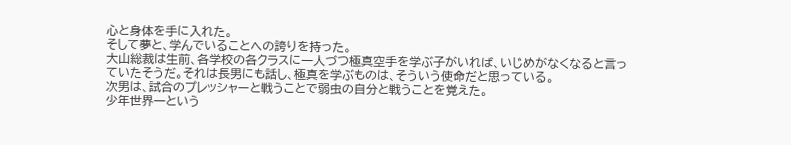心と身体を手に入れた。
そして夢と、学んでいることへの誇りを持った。
大山総裁は生前、各学校の各クラスに一人づつ極真空手を学ぶ子がいれば、いじめがなくなると言っていたそうだ。それは長男にも話し、極真を学ぶものは、そういう使命だと思っている。
次男は、試合のプレッシャーと戦うことで弱虫の自分と戦うことを覚えた。
少年世界一という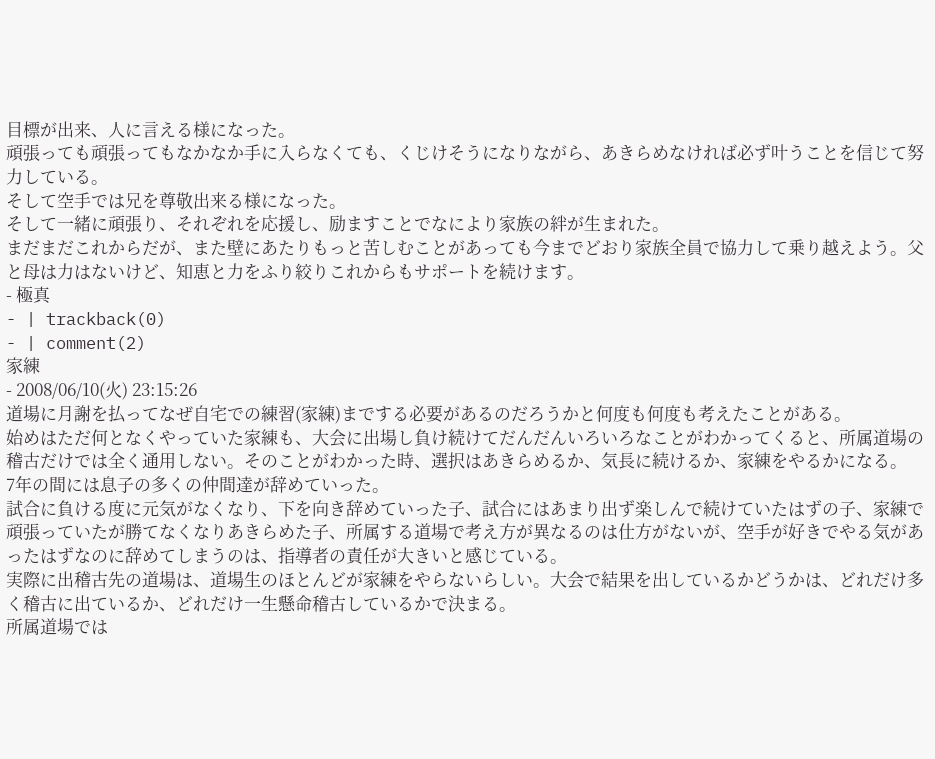目標が出来、人に言える様になった。
頑張っても頑張ってもなかなか手に入らなくても、くじけそうになりながら、あきらめなければ必ず叶うことを信じて努力している。
そして空手では兄を尊敬出来る様になった。
そして一緒に頑張り、それぞれを応援し、励ますことでなにより家族の絆が生まれた。
まだまだこれからだが、また壁にあたりもっと苦しむことがあっても今までどおり家族全員で協力して乗り越えよう。父と母は力はないけど、知恵と力をふり絞りこれからもサポートを続けます。
- 極真
- | trackback(0)
- | comment(2)
家練
- 2008/06/10(火) 23:15:26
道場に月謝を払ってなぜ自宅での練習(家練)までする必要があるのだろうかと何度も何度も考えたことがある。
始めはただ何となくやっていた家練も、大会に出場し負け続けてだんだんいろいろなことがわかってくると、所属道場の稽古だけでは全く通用しない。そのことがわかった時、選択はあきらめるか、気長に続けるか、家練をやるかになる。
7年の間には息子の多くの仲間達が辞めていった。
試合に負ける度に元気がなくなり、下を向き辞めていった子、試合にはあまり出ず楽しんで続けていたはずの子、家練で頑張っていたが勝てなくなりあきらめた子、所属する道場で考え方が異なるのは仕方がないが、空手が好きでやる気があったはずなのに辞めてしまうのは、指導者の責任が大きいと感じている。
実際に出稽古先の道場は、道場生のほとんどが家練をやらないらしい。大会で結果を出しているかどうかは、どれだけ多く稽古に出ているか、どれだけ一生懸命稽古しているかで決まる。
所属道場では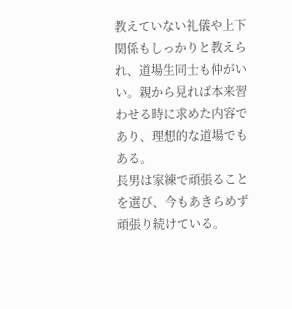教えていない礼儀や上下関係もしっかりと教えられ、道場生同士も仲がいい。親から見れば本来習わせる時に求めた内容であり、理想的な道場でもある。
長男は家練で頑張ることを選び、今もあきらめず頑張り続けている。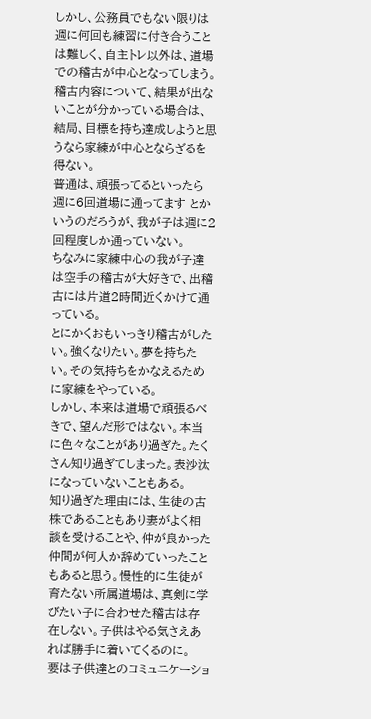しかし、公務員でもない限りは週に何回も練習に付き合うことは難しく、自主トレ以外は、道場での稽古が中心となってしまう。
稽古内容について、結果が出ないことが分かっている場合は、結局、目標を持ち達成しようと思うなら家練が中心とならざるを得ない。
普通は、頑張ってるといったら 週に6回道場に通ってます とかいうのだろうが、我が子は週に2回程度しか通っていない。
ちなみに家練中心の我が子達は空手の稽古が大好きで、出稽古には片道2時間近くかけて通っている。
とにかくおもいっきり稽古がしたい。強くなりたい。夢を持ちたい。その気持ちをかなえるために家練をやっている。
しかし、本来は道場で頑張るべきで、望んだ形ではない。本当に色々なことがあり過ぎた。たくさん知り過ぎてしまった。表沙汰になっていないこともある。
知り過ぎた理由には、生徒の古株であることもあり妻がよく相談を受けることや、仲が良かった仲間が何人か辞めていったこともあると思う。慢性的に生徒が育たない所属道場は、真剣に学びたい子に合わせた稽古は存在しない。子供はやる気さえあれば勝手に着いてくるのに。
要は子供達とのコミュニケーショ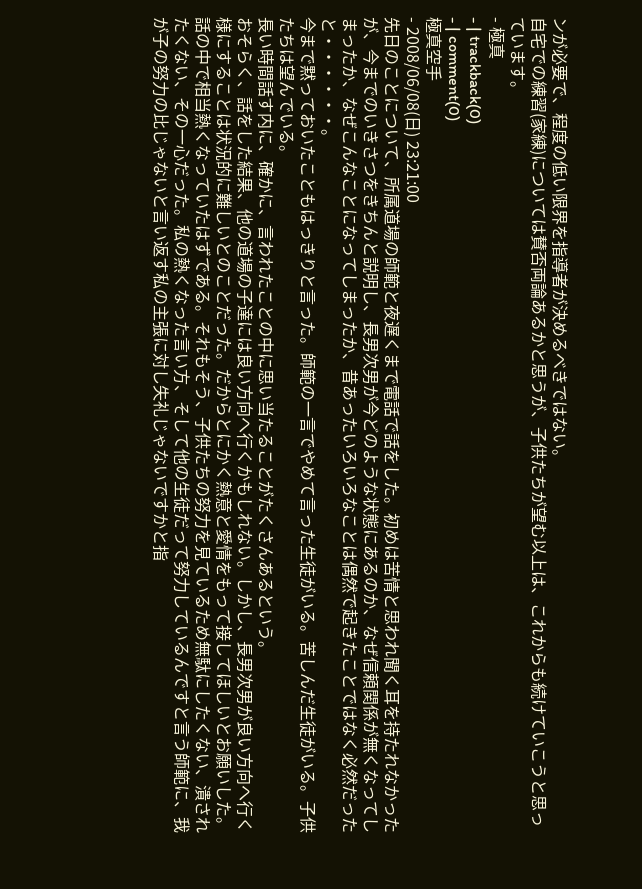ンが必要で、程度の低い限界を指導者が決めるべきではない。
自宅での練習(家練)については賛否両論あるかと思うが、子供たちが望む以上は、これからも続けていこうと思っています。
- 極真
- | trackback(0)
- | comment(0)
極真空手
- 2008/06/08(日) 23:21:00
先日のことについて、所属道場の師範と夜遅くまで電話で話をした。初めは苦情と思われ聞く耳を持たれなかったが、今までのいきさつをきちんと説明し、長男次男が今どのような状態にあるのか、なぜ信頼関係が無くなってしまったか、なぜこんなことになってしまったか、昔あったいろいろなことは偶然で起きたことではなく必然だったと・・・・・・。
今まで黙っておいたこともはっきりと言った。師範の一言でやめて言った生徒がいる。苦しんだ生徒がいる。子供たちは望んでいる。
長い時間話す内に、確かに、言われたことの中に思い当たることがたくさんあるという。
おそらく、話をした結果、他の道場の子達には良い方向へ行くかもしれない。しかし、長男次男が良い方向へ行く様にすることは状況的に難しいとのことだった。だからとにかく熱意と愛情をもって接してほしいとお願いした。
話の中で相当熱くなっていたはずである。それもそう、子供たちの努力を見ているため無駄にしたくない、潰されたくない、その一心だった。私の熱くなった言い方、そして他の生徒だって努力しているんですと言う師範に、我が子の努力の比じゃないと言い返す私の主張に対し失礼じゃないですかと指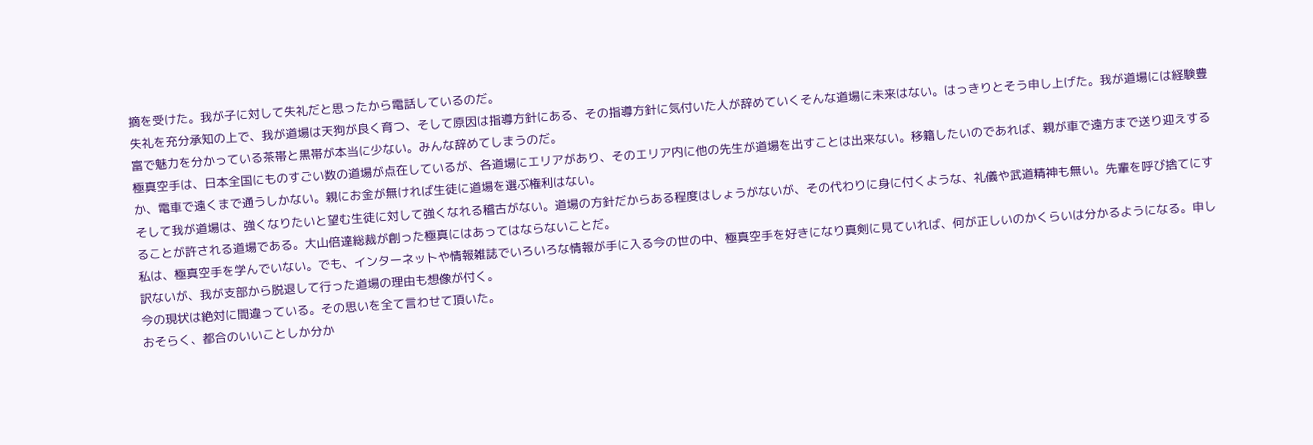摘を受けた。我が子に対して失礼だと思ったから電話しているのだ。
失礼を充分承知の上で、我が道場は天狗が良く育つ、そして原因は指導方針にある、その指導方針に気付いた人が辞めていくそんな道場に未来はない。はっきりとそう申し上げた。我が道場には経験豊富で魅力を分かっている茶帯と黒帯が本当に少ない。みんな辞めてしまうのだ。
極真空手は、日本全国にものすごい数の道場が点在しているが、各道場にエリアがあり、そのエリア内に他の先生が道場を出すことは出来ない。移籍したいのであれば、親が車で遠方まで送り迎えするか、電車で遠くまで通うしかない。親にお金が無ければ生徒に道場を選ぶ権利はない。
そして我が道場は、強くなりたいと望む生徒に対して強くなれる稽古がない。道場の方針だからある程度はしょうがないが、その代わりに身に付くような、礼儀や武道精神も無い。先輩を呼び捨てにすることが許される道場である。大山倍達総裁が創った極真にはあってはならないことだ。
私は、極真空手を学んでいない。でも、インターネットや情報雑誌でいろいろな情報が手に入る今の世の中、極真空手を好きになり真剣に見ていれば、何が正しいのかくらいは分かるようになる。申し訳ないが、我が支部から脱退して行った道場の理由も想像が付く。
今の現状は絶対に間違っている。その思いを全て言わせて頂いた。
おそらく、都合のいいことしか分か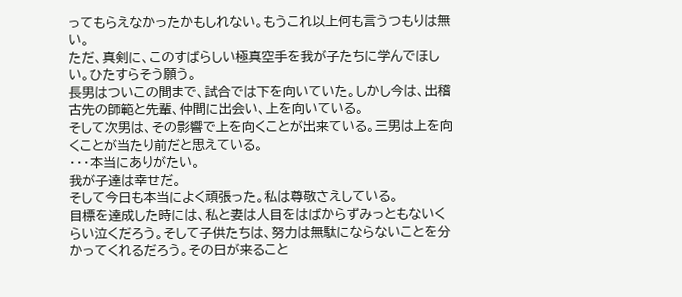ってもらえなかったかもしれない。もうこれ以上何も言うつもりは無い。
ただ、真剣に、このすばらしい極真空手を我が子たちに学んでほしい。ひたすらそう願う。
長男はついこの間まで、試合では下を向いていた。しかし今は、出稽古先の師範と先輩、仲間に出会い、上を向いている。
そして次男は、その影響で上を向くことが出来ている。三男は上を向くことが当たり前だと思えている。
・・・本当にありがたい。
我が子達は幸せだ。
そして今日も本当によく頑張った。私は尊敬さえしている。
目標を達成した時には、私と妻は人目をはばからずみっともないくらい泣くだろう。そして子供たちは、努力は無駄にならないことを分かってくれるだろう。その日が来ること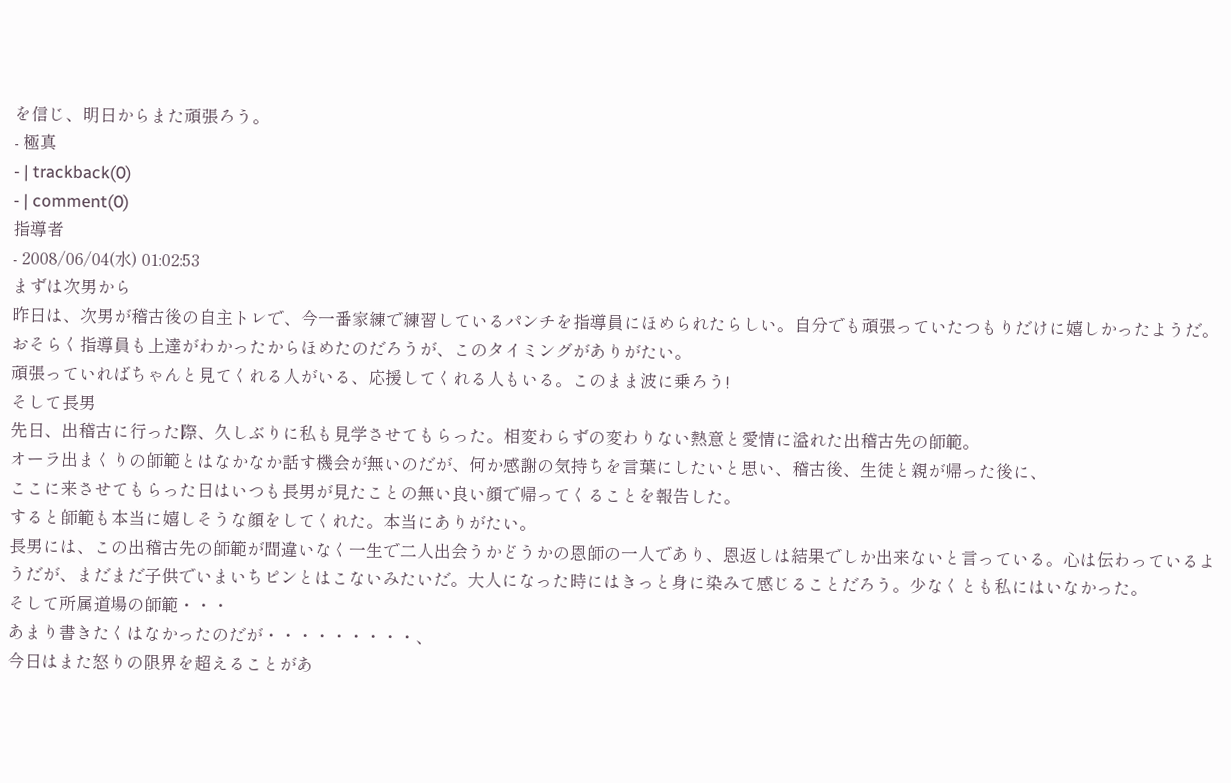を信じ、明日からまた頑張ろう。
- 極真
- | trackback(0)
- | comment(0)
指導者
- 2008/06/04(水) 01:02:53
まずは次男から
昨日は、次男が稽古後の自主トレで、今一番家練で練習しているパンチを指導員にほめられたらしい。自分でも頑張っていたつもりだけに嬉しかったようだ。
おそらく指導員も上達がわかったからほめたのだろうが、このタイミングがありがたい。
頑張っていればちゃんと見てくれる人がいる、応援してくれる人もいる。このまま波に乗ろう!
そして長男
先日、出稽古に行った際、久しぶりに私も見学させてもらった。相変わらずの変わりない熱意と愛情に溢れた出稽古先の師範。
オーラ出まくりの師範とはなかなか話す機会が無いのだが、何か感謝の気持ちを言葉にしたいと思い、稽古後、生徒と親が帰った後に、
ここに来させてもらった日はいつも長男が見たことの無い良い顔で帰ってくることを報告した。
すると師範も本当に嬉しそうな顔をしてくれた。本当にありがたい。
長男には、この出稽古先の師範が間違いなく一生で二人出会うかどうかの恩師の一人であり、恩返しは結果でしか出来ないと言っている。心は伝わっているようだが、まだまだ子供でいまいちピンとはこないみたいだ。大人になった時にはきっと身に染みて感じることだろう。少なくとも私にはいなかった。
そして所属道場の師範・・・
あまり書きたくはなかったのだが・・・・・・・・・、
今日はまた怒りの限界を超えることがあ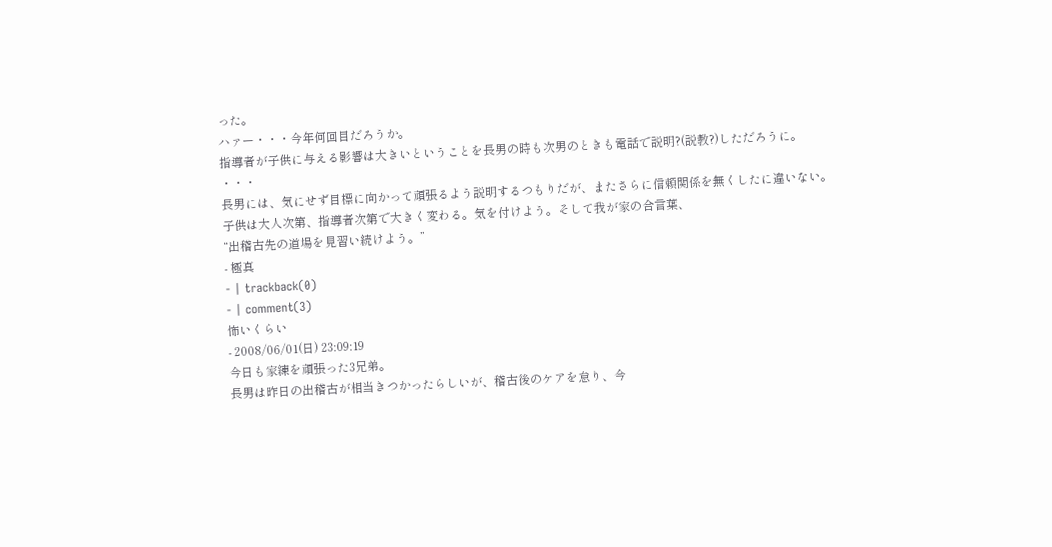った。
ハァー・・・今年何回目だろうか。
指導者が子供に与える影響は大きいということを長男の時も次男のときも電話で説明?(説教?)しただろうに。
・・・
長男には、気にせず目標に向かって頑張るよう説明するつもりだが、またさらに信頼関係を無くしたに違いない。
子供は大人次第、指導者次第で大きく変わる。気を付けよう。そして我が家の合言葉、
“出稽古先の道場を見習い続けよう。”
- 極真
- | trackback(0)
- | comment(3)
怖いくらい
- 2008/06/01(日) 23:09:19
今日も家練を頑張った3兄弟。
長男は昨日の出稽古が相当きつかったらしいが、稽古後のケアを怠り、今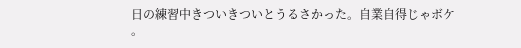日の練習中きついきついとうるさかった。自業自得じゃボケ
。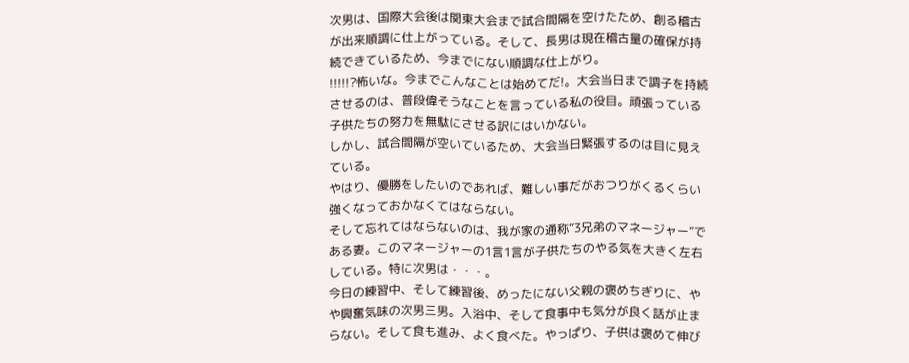次男は、国際大会後は関東大会まで試合間隔を空けたため、創る稽古が出来順調に仕上がっている。そして、長男は現在稽古量の確保が持続できているため、今までにない順調な仕上がり。
!!!!!?怖いな。今までこんなことは始めてだ!。大会当日まで調子を持続させるのは、普段偉そうなことを言っている私の役目。頑張っている子供たちの努力を無駄にさせる訳にはいかない。
しかし、試合間隔が空いているため、大会当日緊張するのは目に見えている。
やはり、優勝をしたいのであれば、難しい事だがおつりがくるくらい強くなっておかなくてはならない。
そして忘れてはならないのは、我が家の通称”3兄弟のマネージャー”である妻。このマネージャーの1言1言が子供たちのやる気を大きく左右している。特に次男は・・・。
今日の練習中、そして練習後、めったにない父親の褒めちぎりに、やや興奮気味の次男三男。入浴中、そして食事中も気分が良く話が止まらない。そして食も進み、よく食べた。やっぱり、子供は褒めて伸び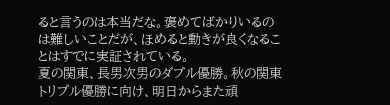ると言うのは本当だな。褒めてばかりいるのは難しいことだが、ほめると動きが良くなることはすでに実証されている。
夏の関東、長男次男のダブル優勝。秋の関東トリプル優勝に向け、明日からまた頑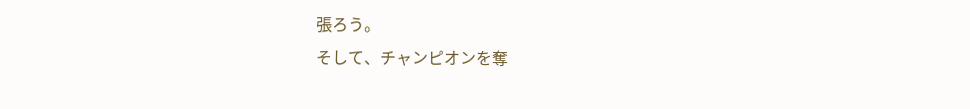張ろう。
そして、チャンピオンを奪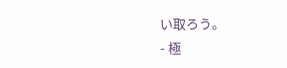い取ろう。
- 極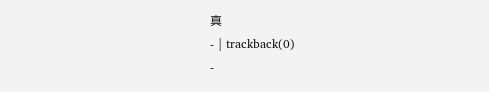真
- | trackback(0)
-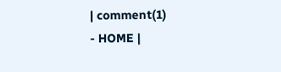| comment(1)
- HOME |